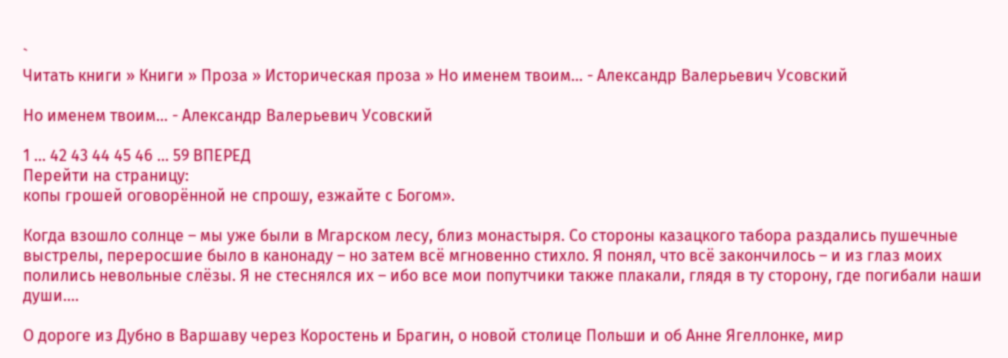`
Читать книги » Книги » Проза » Историческая проза » Но именем твоим… - Александр Валерьевич Усовский

Но именем твоим… - Александр Валерьевич Усовский

1 ... 42 43 44 45 46 ... 59 ВПЕРЕД
Перейти на страницу:
копы грошей оговорённой не спрошу, езжайте с Богом».

Когда взошло солнце – мы уже были в Мгарском лесу, близ монастыря. Со стороны казацкого табора раздались пушечные выстрелы, переросшие было в канонаду – но затем всё мгновенно стихло. Я понял, что всё закончилось – и из глаз моих полились невольные слёзы. Я не стеснялся их – ибо все мои попутчики также плакали, глядя в ту сторону, где погибали наши души….

О дороге из Дубно в Варшаву через Коростень и Брагин, о новой столице Польши и об Анне Ягеллонке, мир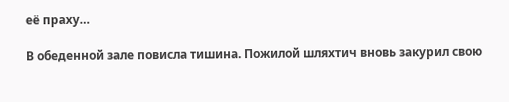её праху…

В обеденной зале повисла тишина. Пожилой шляхтич вновь закурил свою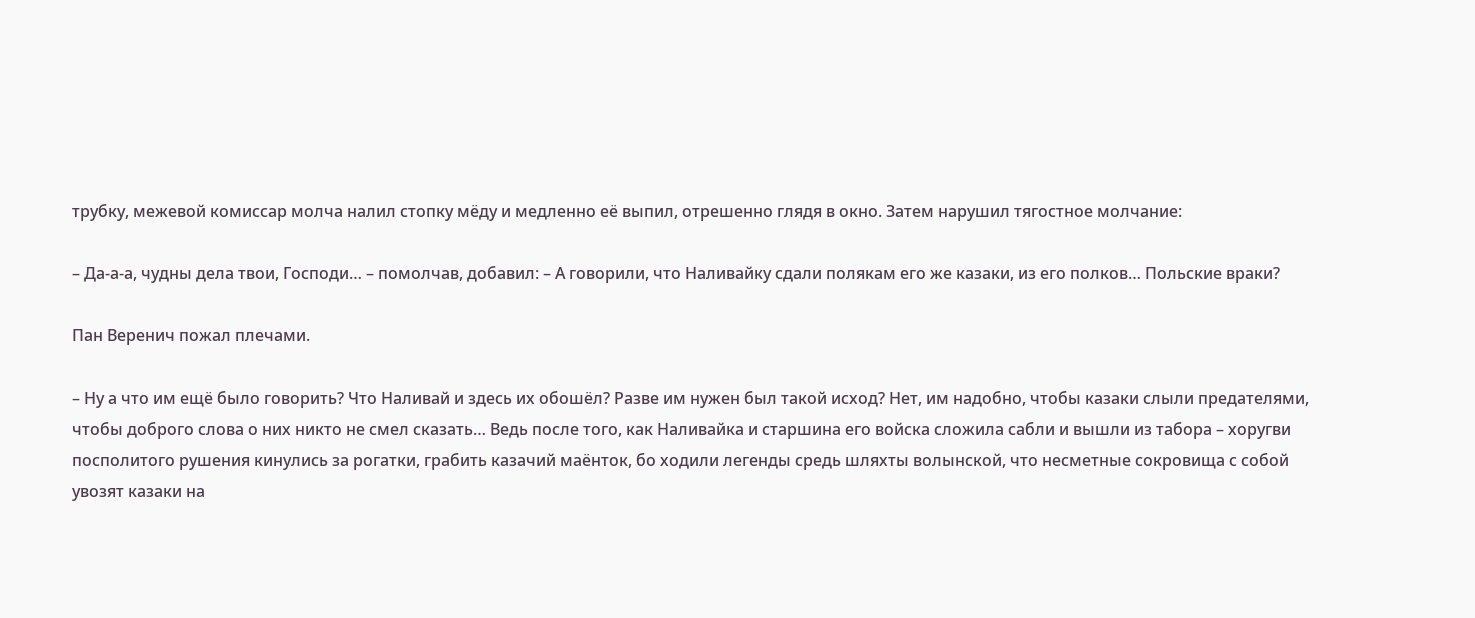трубку, межевой комиссар молча налил стопку мёду и медленно её выпил, отрешенно глядя в окно. Затем нарушил тягостное молчание:

– Да-а-а, чудны дела твои, Господи… – помолчав, добавил: – А говорили, что Наливайку сдали полякам его же казаки, из его полков… Польские враки?

Пан Веренич пожал плечами.

– Ну а что им ещё было говорить? Что Наливай и здесь их обошёл? Разве им нужен был такой исход? Нет, им надобно, чтобы казаки слыли предателями, чтобы доброго слова о них никто не смел сказать… Ведь после того, как Наливайка и старшина его войска сложила сабли и вышли из табора – хоругви посполитого рушения кинулись за рогатки, грабить казачий маёнток, бо ходили легенды средь шляхты волынской, что несметные сокровища с собой увозят казаки на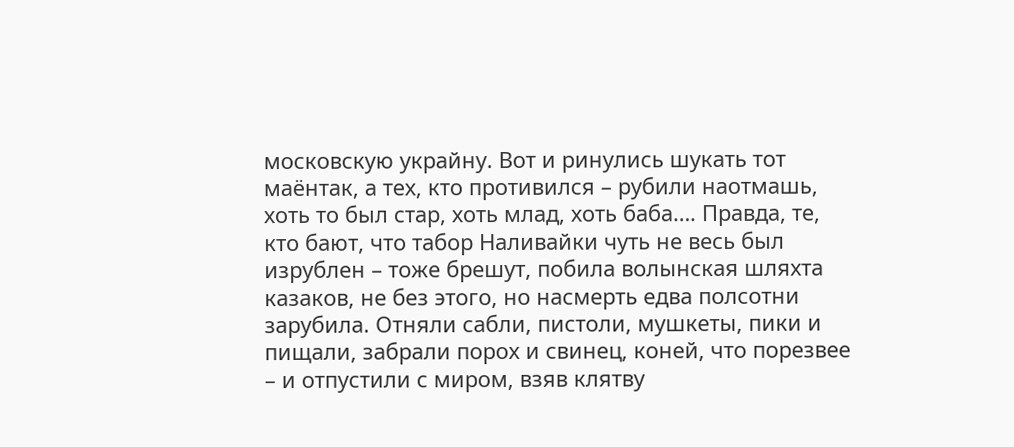московскую украйну. Вот и ринулись шукать тот маёнтак, а тех, кто противился – рубили наотмашь, хоть то был стар, хоть млад, хоть баба…. Правда, те, кто бают, что табор Наливайки чуть не весь был изрублен – тоже брешут, побила волынская шляхта казаков, не без этого, но насмерть едва полсотни зарубила. Отняли сабли, пистоли, мушкеты, пики и пищали, забрали порох и свинец, коней, что порезвее – и отпустили с миром, взяв клятву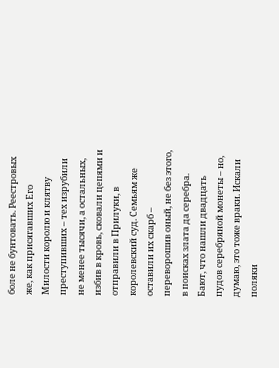боле не бунтовать. Реестровых же, как присягавших Его Милости королю и клятву преступивших – тех изрубили не менее тысячи, а остальных, избив в кровь, сковали цепями и отправили в Прилуки, в королевский суд. Семьям же оставили их скарб – переворошив оный, не без этого, в поисках злата да серебра. Бают, что нашли двадцать пудов серебряной монеты – но, думаю, это тоже враки. Искали поляки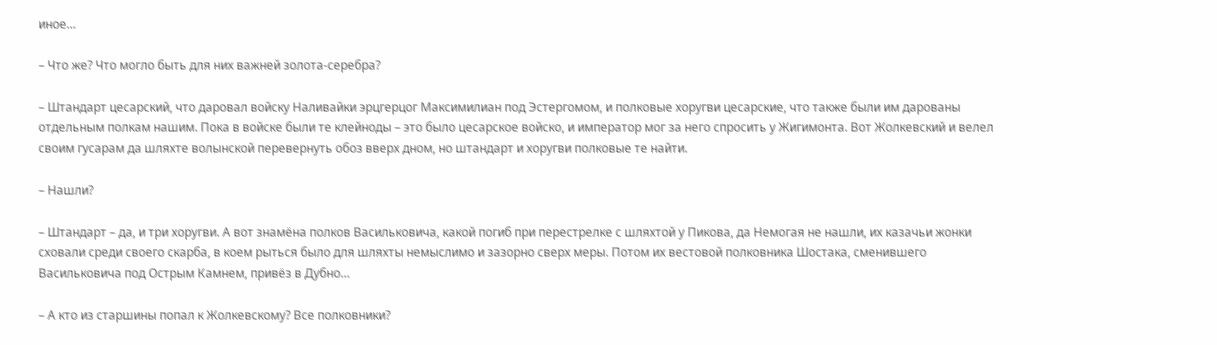иное…

– Что же? Что могло быть для них важней золота-серебра?

– Штандарт цесарский, что даровал войску Наливайки эрцгерцог Максимилиан под Эстергомом, и полковые хоругви цесарские, что также были им дарованы отдельным полкам нашим. Пока в войске были те клейноды – это было цесарское войско, и император мог за него спросить у Жигимонта. Вот Жолкевский и велел своим гусарам да шляхте волынской перевернуть обоз вверх дном, но штандарт и хоругви полковые те найти.

– Нашли?

– Штандарт – да, и три хоругви. А вот знамёна полков Васильковича, какой погиб при перестрелке с шляхтой у Пикова, да Немогая не нашли, их казачьи жонки сховали среди своего скарба, в коем рыться было для шляхты немыслимо и зазорно сверх меры. Потом их вестовой полковника Шостака, сменившего Васильковича под Острым Камнем, привёз в Дубно…

– А кто из старшины попал к Жолкевскому? Все полковники?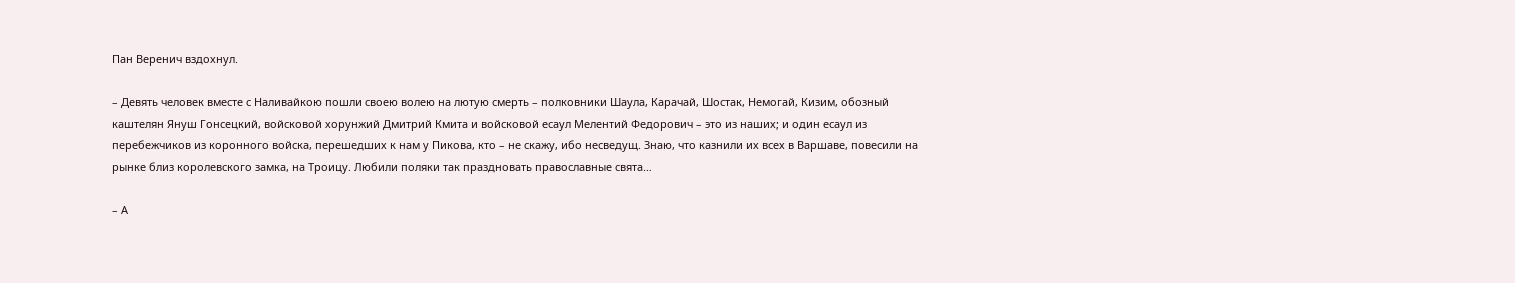Пан Веренич вздохнул.

– Девять человек вместе с Наливайкою пошли своею волею на лютую смерть – полковники Шаула, Карачай, Шостак, Немогай, Кизим, обозный каштелян Януш Гонсецкий, войсковой хорунжий Дмитрий Кмита и войсковой есаул Мелентий Федорович – это из наших; и один есаул из перебежчиков из коронного войска, перешедших к нам у Пикова, кто – не скажу, ибо несведущ. Знаю, что казнили их всех в Варшаве, повесили на рынке близ королевского замка, на Троицу. Любили поляки так праздновать православные свята…

– А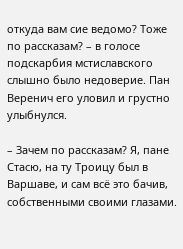откуда вам сие ведомо? Тоже по рассказам? – в голосе подскарбия мстиславского слышно было недоверие. Пан Веренич его уловил и грустно улыбнулся.

– Зачем по рассказам? Я, пане Стасю, на ту Троицу был в Варшаве, и сам всё это бачив, собственными своими глазами.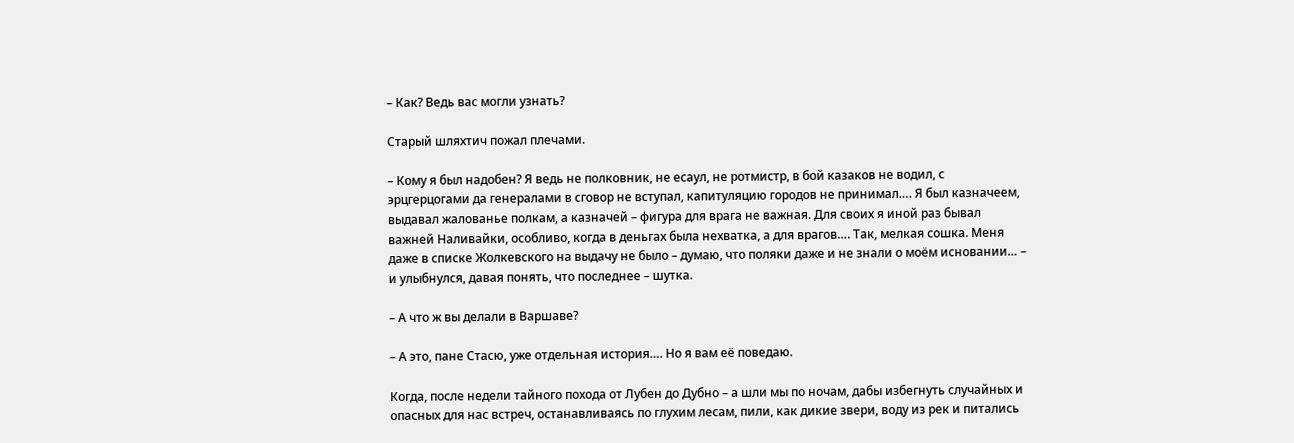– Как? Ведь вас могли узнать?

Старый шляхтич пожал плечами.

– Кому я был надобен? Я ведь не полковник, не есаул, не ротмистр, в бой казаков не водил, с эрцгерцогами да генералами в сговор не вступал, капитуляцию городов не принимал…. Я был казначеем, выдавал жалованье полкам, а казначей – фигура для врага не важная. Для своих я иной раз бывал важней Наливайки, особливо, когда в деньгах была нехватка, а для врагов…. Так, мелкая сошка. Меня даже в списке Жолкевского на выдачу не было – думаю, что поляки даже и не знали о моём исновании… – и улыбнулся, давая понять, что последнее – шутка.

– А что ж вы делали в Варшаве?

– А это, пане Стасю, уже отдельная история…. Но я вам её поведаю.

Когда, после недели тайного похода от Лубен до Дубно – а шли мы по ночам, дабы избегнуть случайных и опасных для нас встреч, останавливаясь по глухим лесам, пили, как дикие звери, воду из рек и питались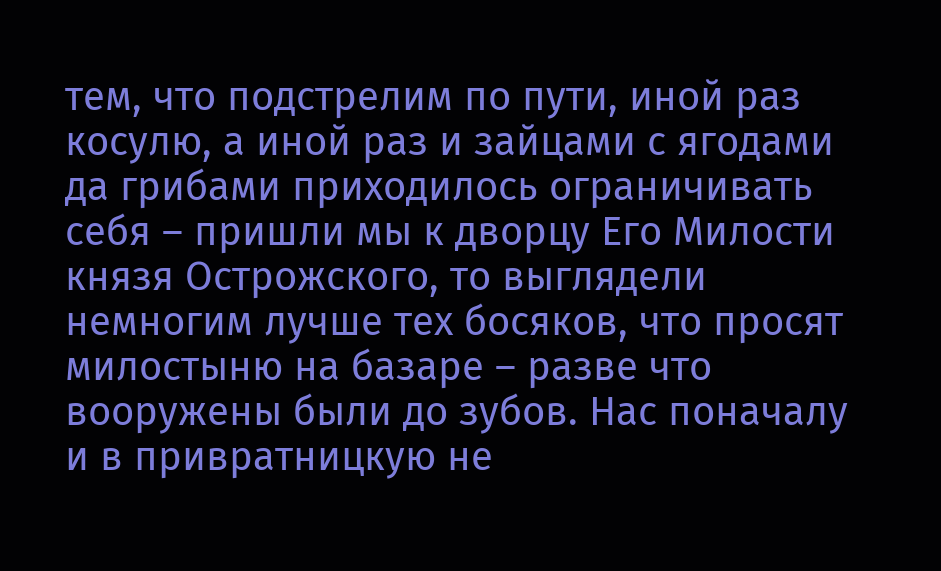тем, что подстрелим по пути, иной раз косулю, а иной раз и зайцами с ягодами да грибами приходилось ограничивать себя – пришли мы к дворцу Его Милости князя Острожского, то выглядели немногим лучше тех босяков, что просят милостыню на базаре – разве что вооружены были до зубов. Нас поначалу и в привратницкую не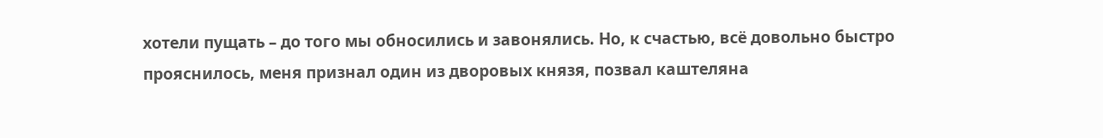хотели пущать – до того мы обносились и завонялись. Но, к счастью, всё довольно быстро прояснилось, меня признал один из дворовых князя, позвал каштеляна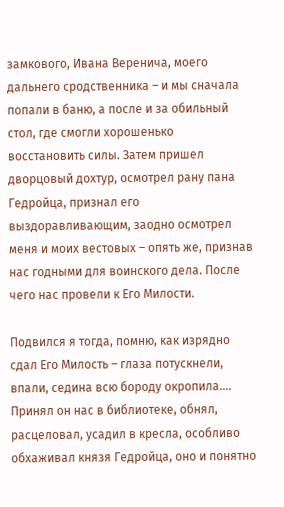замкового, Ивана Веренича, моего дальнего сродственника – и мы сначала попали в баню, а после и за обильный стол, где смогли хорошенько восстановить силы. Затем пришел дворцовый дохтур, осмотрел рану пана Гедройца, признал его выздоравливающим, заодно осмотрел меня и моих вестовых – опять же, признав нас годными для воинского дела. После чего нас провели к Его Милости.

Подвился я тогда, помню, как изрядно сдал Его Милость – глаза потускнели, впали, седина всю бороду окропила…. Принял он нас в библиотеке, обнял, расцеловал, усадил в кресла, особливо обхаживал князя Гедройца, оно и понятно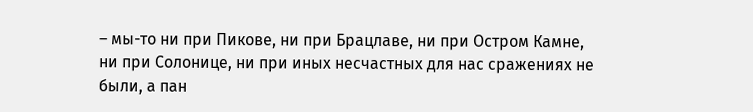– мы-то ни при Пикове, ни при Брацлаве, ни при Остром Камне, ни при Солонице, ни при иных несчастных для нас сражениях не были, а пан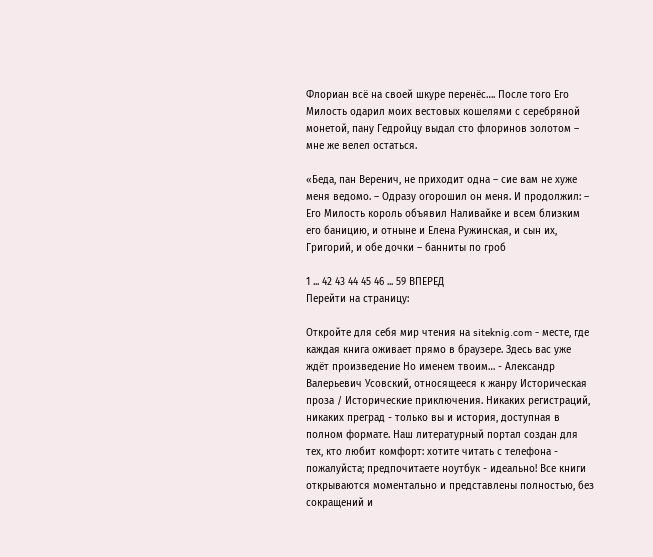Флориан всё на своей шкуре перенёс…. После того Его Милость одарил моих вестовых кошелями с серебряной монетой, пану Гедройцу выдал сто флоринов золотом – мне же велел остаться.

«Беда, пан Веренич, не приходит одна – сие вам не хуже меня ведомо. – Одразу огорошил он меня. И продолжил: – Его Милость король объявил Наливайке и всем близким его баницию, и отныне и Елена Ружинская, и сын их, Григорий, и обе дочки – банниты по гроб

1 ... 42 43 44 45 46 ... 59 ВПЕРЕД
Перейти на страницу:

Откройте для себя мир чтения на siteknig.com - месте, где каждая книга оживает прямо в браузере. Здесь вас уже ждёт произведение Но именем твоим… - Александр Валерьевич Усовский, относящееся к жанру Историческая проза / Исторические приключения. Никаких регистраций, никаких преград - только вы и история, доступная в полном формате. Наш литературный портал создан для тех, кто любит комфорт: хотите читать с телефона - пожалуйста; предпочитаете ноутбук - идеально! Все книги открываются моментально и представлены полностью, без сокращений и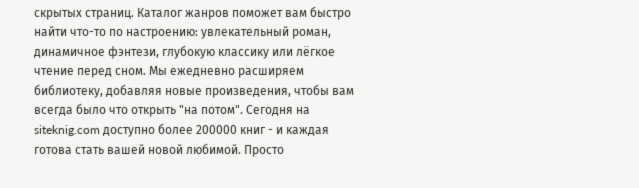скрытых страниц. Каталог жанров поможет вам быстро найти что-то по настроению: увлекательный роман, динамичное фэнтези, глубокую классику или лёгкое чтение перед сном. Мы ежедневно расширяем библиотеку, добавляя новые произведения, чтобы вам всегда было что открыть "на потом". Сегодня на siteknig.com доступно более 200000 книг - и каждая готова стать вашей новой любимой. Просто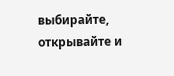выбирайте, открывайте и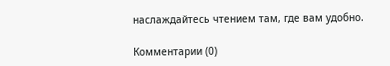наслаждайтесь чтением там, где вам удобно.

Комментарии (0)